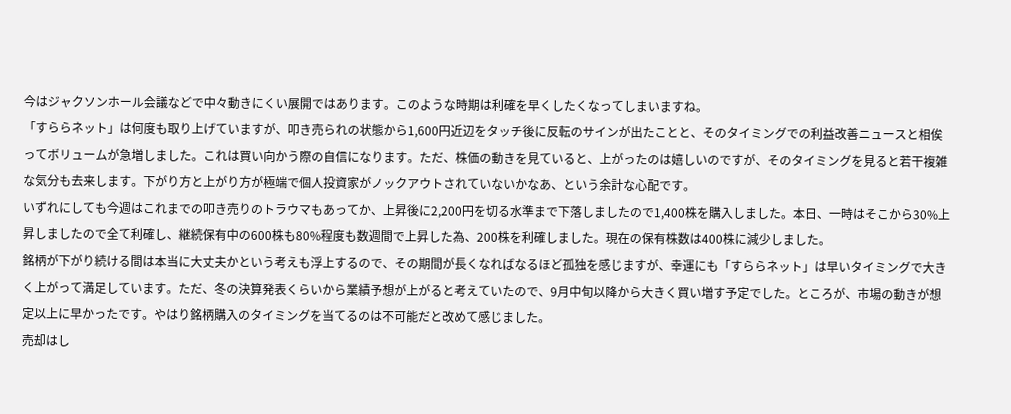今はジャクソンホール会議などで中々動きにくい展開ではあります。このような時期は利確を早くしたくなってしまいますね。
「すららネット」は何度も取り上げていますが、叩き売られの状態から1,600円近辺をタッチ後に反転のサインが出たことと、そのタイミングでの利益改善ニュースと相俟ってボリュームが急増しました。これは買い向かう際の自信になります。ただ、株価の動きを見ていると、上がったのは嬉しいのですが、そのタイミングを見ると若干複雑な気分も去来します。下がり方と上がり方が極端で個人投資家がノックアウトされていないかなあ、という余計な心配です。
いずれにしても今週はこれまでの叩き売りのトラウマもあってか、上昇後に2,200円を切る水準まで下落しましたので1,400株を購入しました。本日、一時はそこから30%上昇しましたので全て利確し、継続保有中の600株も80%程度も数週間で上昇した為、200株を利確しました。現在の保有株数は400株に減少しました。
銘柄が下がり続ける間は本当に大丈夫かという考えも浮上するので、その期間が長くなればなるほど孤独を感じますが、幸運にも「すららネット」は早いタイミングで大きく上がって満足しています。ただ、冬の決算発表くらいから業績予想が上がると考えていたので、9月中旬以降から大きく買い増す予定でした。ところが、市場の動きが想定以上に早かったです。やはり銘柄購入のタイミングを当てるのは不可能だと改めて感じました。
売却はし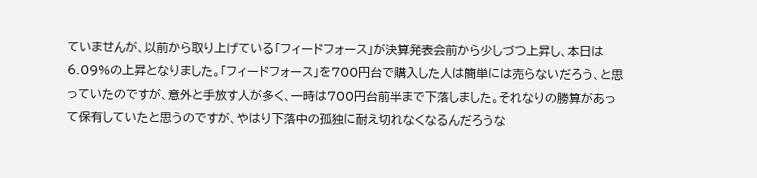ていませんが、以前から取り上げている「フィードフォース」が決算発表会前から少しづつ上昇し、本日は6.09%の上昇となりました。「フィードフォース」を700円台で購入した人は簡単には売らないだろう、と思っていたのですが、意外と手放す人が多く、一時は700円台前半まで下落しました。それなりの勝算があって保有していたと思うのですが、やはり下落中の孤独に耐え切れなくなるんだろうな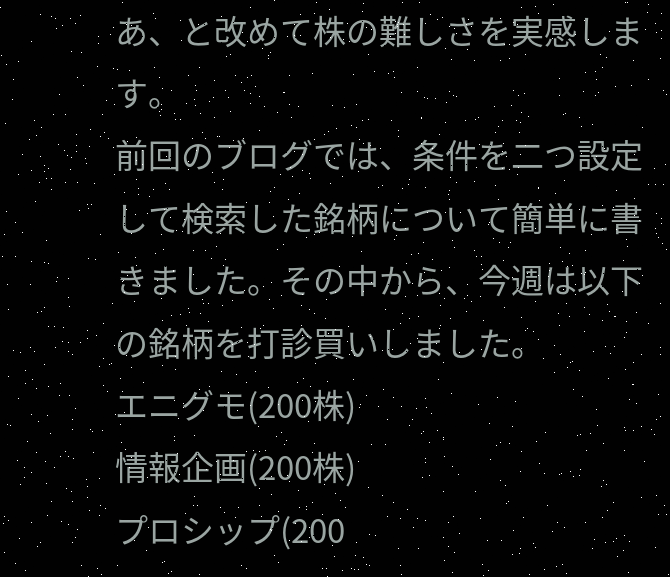あ、と改めて株の難しさを実感します。
前回のブログでは、条件を二つ設定して検索した銘柄について簡単に書きました。その中から、今週は以下の銘柄を打診買いしました。
エニグモ(200株)
情報企画(200株)
プロシップ(200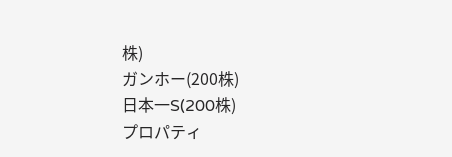株)
ガンホー(200株)
日本一S(200株)
プロパティ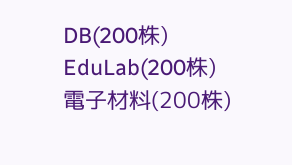DB(200株)
EduLab(200株)
電子材料(200株)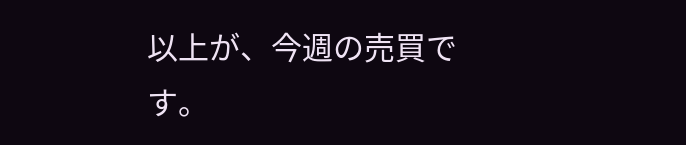以上が、今週の売買です。